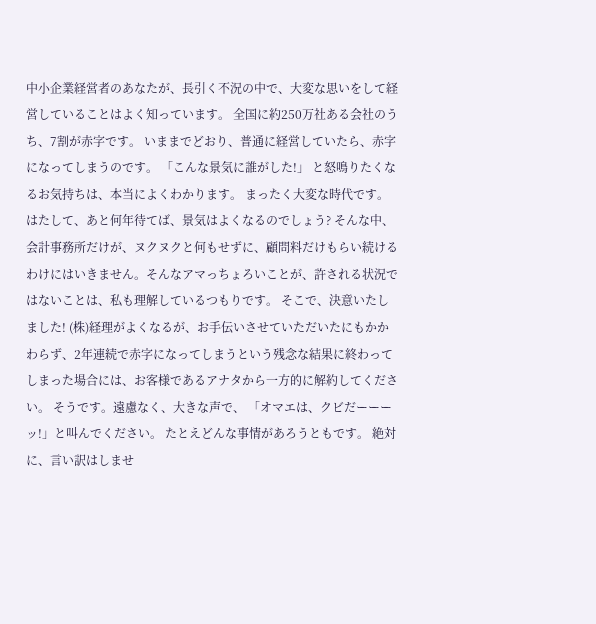中小企業経営者のあなたが、長引く不況の中で、大変な思いをして経営していることはよく知っています。 全国に約250万社ある会社のうち、7割が赤字です。 いままでどおり、普通に経営していたら、赤字になってしまうのです。 「こんな景気に誰がした!」 と怒鳴りたくなるお気持ちは、本当によくわかります。 まったく大変な時代です。 はたして、あと何年待てば、景気はよくなるのでしょう? そんな中、会計事務所だけが、ヌクヌクと何もせずに、顧問料だけもらい続けるわけにはいきません。そんなアマっちょろいことが、許される状況ではないことは、私も理解しているつもりです。 そこで、決意いたしました! (株)経理がよくなるが、お手伝いさせていただいたにもかかわらず、2年連続で赤字になってしまうという残念な結果に終わってしまった場合には、お客様であるアナタから一方的に解約してください。 そうです。遠慮なく、大きな声で、 「オマエは、クビだーーーッ!」と叫んでください。 たとえどんな事情があろうともです。 絶対に、言い訳はしませ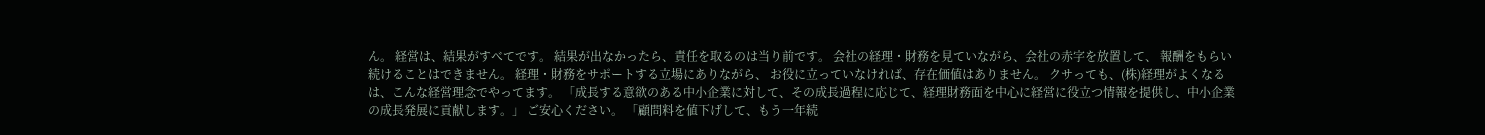ん。 経営は、結果がすべてです。 結果が出なかったら、責任を取るのは当り前です。 会社の経理・財務を見ていながら、会社の赤字を放置して、 報酬をもらい続けることはできません。 経理・財務をサポートする立場にありながら、 お役に立っていなければ、存在価値はありません。 クサっても、(株)経理がよくなるは、こんな経営理念でやってます。 「成長する意欲のある中小企業に対して、その成長過程に応じて、経理財務面を中心に経営に役立つ情報を提供し、中小企業の成長発展に貢献します。」 ご安心ください。 「顧問料を値下げして、もう一年続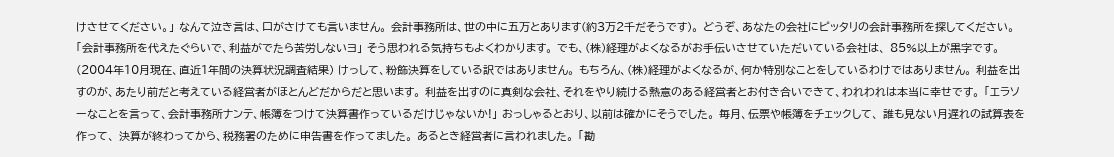けさせてください。」 なんて泣き言は、口がさけても言いません。 会計事務所は、世の中に五万とあります(約3万2千だそうです)。 どうぞ、あなたの会社にピッタリの会計事務所を探してください。 「会計事務所を代えたぐらいで、利益がでたら苦労しないヨ」 そう思われる気持ちもよくわかります。 でも、(株)経理がよくなるがお手伝いさせていただいている会社は、 85%以上が黒字です。(2004年10月現在、直近1年間の決算状況調査結果) けっして、粉飾決算をしている訳ではありません。 もちろん、(株)経理がよくなるが、何か特別なことをしているわけではありません。 利益を出すのが、あたり前だと考えている経営者がほとんどだからだと思います。 利益を出すのに真剣な会社、それをやり続ける熱意のある経営者とお付き合いできて、われわれは本当に幸せです。 「エラソーなことを言って、会計事務所ナンテ、帳簿をつけて決算書作っているだけじゃないか!」 おっしゃるとおり、以前は確かにそうでした。 毎月、伝票や帳簿をチェックして、 誰も見ない月遅れの試算表を作って、 決算が終わってから、税務署のために申告書を作ってました。 あるとき経営者に言われました。 「勘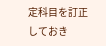定科目を訂正しておき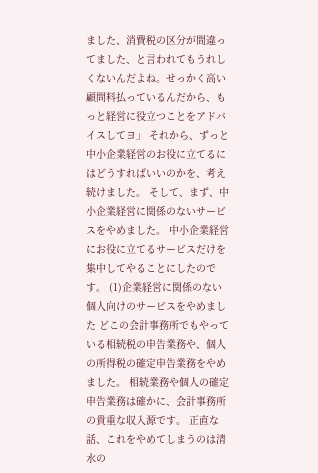ました、消費税の区分が間違ってました、と言われてもうれしくないんだよね。せっかく高い顧問料払っているんだから、もっと経営に役立つことをアドバイスしてヨ」 それから、ずっと中小企業経営のお役に立てるにはどうすればいいのかを、考え続けました。 そして、まず、中小企業経営に関係のないサービスをやめました。 中小企業経営にお役に立てるサービスだけを集中してやることにしたのです。 (1)企業経営に関係のない個人向けのサービスをやめました どこの会計事務所でもやっている相続税の申告業務や、個人の所得税の確定申告業務をやめました。 相続業務や個人の確定申告業務は確かに、会計事務所の貴重な収入源です。 正直な話、これをやめてしまうのは清水の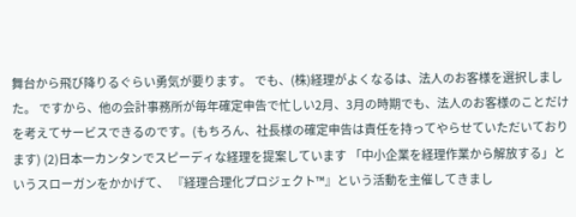舞台から飛び降りるぐらい勇気が要ります。 でも、(株)経理がよくなるは、法人のお客様を選択しました。 ですから、他の会計事務所が毎年確定申告で忙しい2月、3月の時期でも、法人のお客様のことだけを考えてサービスできるのです。(もちろん、社長様の確定申告は責任を持ってやらせていただいております) (2)日本一カンタンでスピーディな経理を提案しています 「中小企業を経理作業から解放する」というスローガンをかかげて、 『経理合理化プロジェクト™』という活動を主催してきまし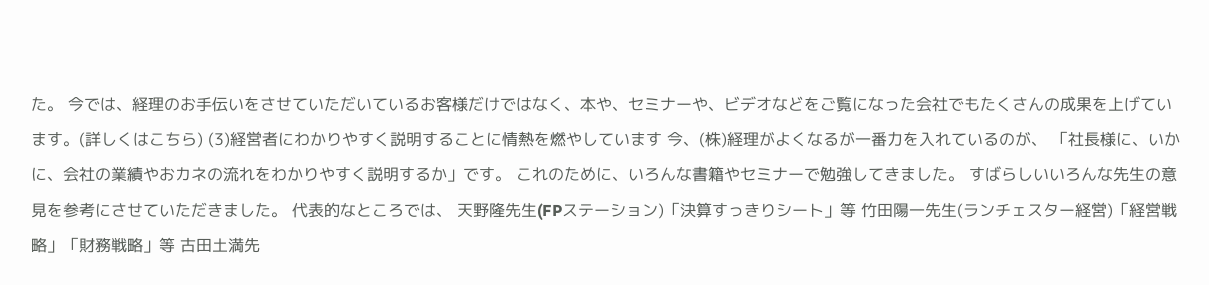た。 今では、経理のお手伝いをさせていただいているお客様だけではなく、本や、セミナーや、ビデオなどをご覧になった会社でもたくさんの成果を上げています。(詳しくはこちら) (3)経営者にわかりやすく説明することに情熱を燃やしています 今、(株)経理がよくなるが一番力を入れているのが、 「社長様に、いかに、会社の業績やおカネの流れをわかりやすく説明するか」です。 これのために、いろんな書籍やセミナーで勉強してきました。 すばらしいいろんな先生の意見を参考にさせていただきました。 代表的なところでは、 天野隆先生(FPステーション)「決算すっきりシート」等 竹田陽一先生(ランチェスター経営)「経営戦略」「財務戦略」等 古田土満先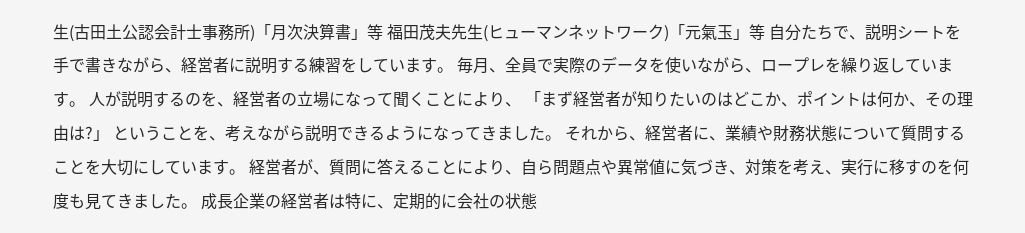生(古田土公認会計士事務所)「月次決算書」等 福田茂夫先生(ヒューマンネットワーク)「元氣玉」等 自分たちで、説明シートを手で書きながら、経営者に説明する練習をしています。 毎月、全員で実際のデータを使いながら、ロープレを繰り返しています。 人が説明するのを、経営者の立場になって聞くことにより、 「まず経営者が知りたいのはどこか、ポイントは何か、その理由は?」 ということを、考えながら説明できるようになってきました。 それから、経営者に、業績や財務状態について質問することを大切にしています。 経営者が、質問に答えることにより、自ら問題点や異常値に気づき、対策を考え、実行に移すのを何度も見てきました。 成長企業の経営者は特に、定期的に会社の状態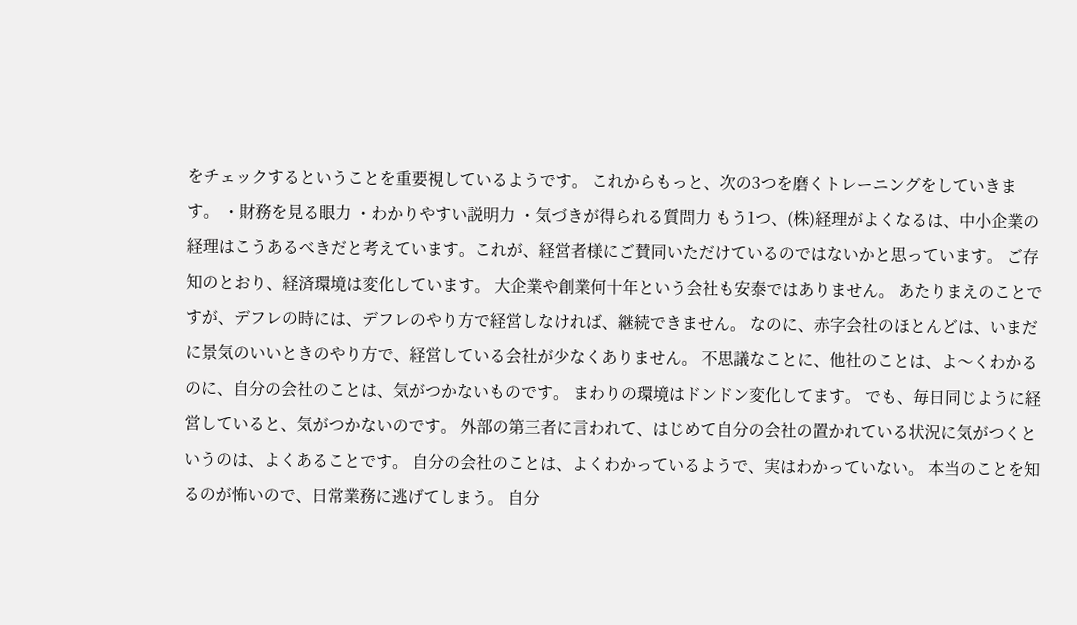をチェックするということを重要視しているようです。 これからもっと、次の3つを磨くトレーニングをしていきます。 ・財務を見る眼力 ・わかりやすい説明力 ・気づきが得られる質問力 もう1つ、(株)経理がよくなるは、中小企業の経理はこうあるべきだと考えています。これが、経営者様にご賛同いただけているのではないかと思っています。 ご存知のとおり、経済環境は変化しています。 大企業や創業何十年という会社も安泰ではありません。 あたりまえのことですが、デフレの時には、デフレのやり方で経営しなければ、継続できません。 なのに、赤字会社のほとんどは、いまだに景気のいいときのやり方で、経営している会社が少なくありません。 不思議なことに、他社のことは、よ〜くわかるのに、自分の会社のことは、気がつかないものです。 まわりの環境はドンドン変化してます。 でも、毎日同じように経営していると、気がつかないのです。 外部の第三者に言われて、はじめて自分の会社の置かれている状況に気がつくというのは、よくあることです。 自分の会社のことは、よくわかっているようで、実はわかっていない。 本当のことを知るのが怖いので、日常業務に逃げてしまう。 自分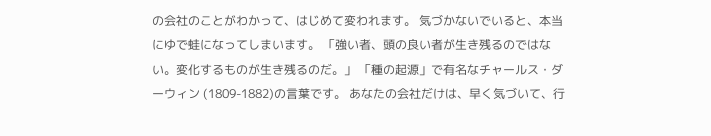の会社のことがわかって、はじめて変われます。 気づかないでいると、本当にゆで蛙になってしまいます。 「強い者、頭の良い者が生き残るのではない。変化するものが生き残るのだ。」 「種の起源」で有名なチャールス・ダーウィン (1809-1882)の言葉です。 あなたの会社だけは、早く気づいて、行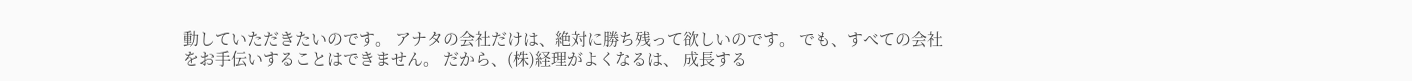動していただきたいのです。 アナタの会社だけは、絶対に勝ち残って欲しいのです。 でも、すべての会社をお手伝いすることはできません。 だから、(株)経理がよくなるは、 成長する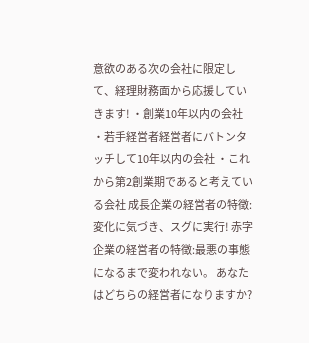意欲のある次の会社に限定して、経理財務面から応援していきます! ・創業10年以内の会社 ・若手経営者経営者にバトンタッチして10年以内の会社 ・これから第2創業期であると考えている会社 成長企業の経営者の特徴:変化に気づき、スグに実行! 赤字企業の経営者の特徴:最悪の事態になるまで変われない。 あなたはどちらの経営者になりますか?